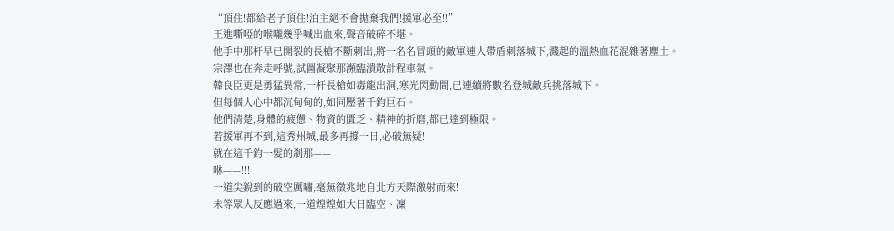“頂住!都給老子頂住!泊主絕不會拋棄我們!援軍必至!!”
王進嘶啞的喉嚨幾乎喊出血來,聲音破碎不堪。
他手中那杆早已開裂的長槍不斷刺出,將一名名冒頭的敵軍連人帶盾刺落城下,濺起的溫熱血花混雜著塵土。
宗澤也在奔走呼號,試圖凝聚那瀕臨潰散計程車氣。
韓良臣更是勇猛異常,一杆長槍如毒龍出洞,寒光閃動間,已連續將數名登城敵兵挑落城下。
但每個人心中都沉甸甸的,如同壓著千鈞巨石。
他們清楚,身體的疲憊、物資的匱乏、精神的折磨,都已達到極限。
若援軍再不到,這秀州城,最多再撐一日,必破無疑!
就在這千鈞一髮的剎那——
咻——!!!
一道尖銳到的破空厲嘯,毫無徵兆地自北方天際激射而來!
未等眾人反應過來,一道煌煌如大日臨空、凜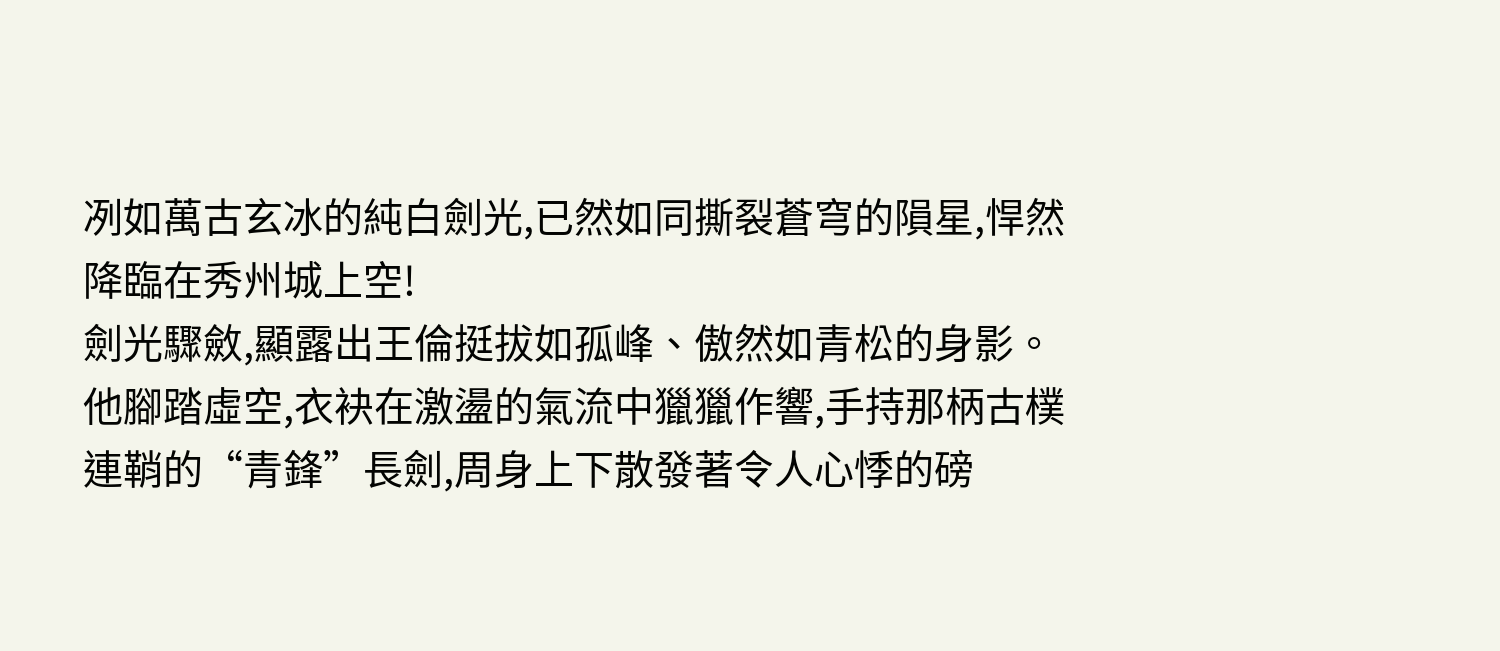冽如萬古玄冰的純白劍光,已然如同撕裂蒼穹的隕星,悍然降臨在秀州城上空!
劍光驟斂,顯露出王倫挺拔如孤峰、傲然如青松的身影。
他腳踏虛空,衣袂在激盪的氣流中獵獵作響,手持那柄古樸連鞘的“青鋒”長劍,周身上下散發著令人心悸的磅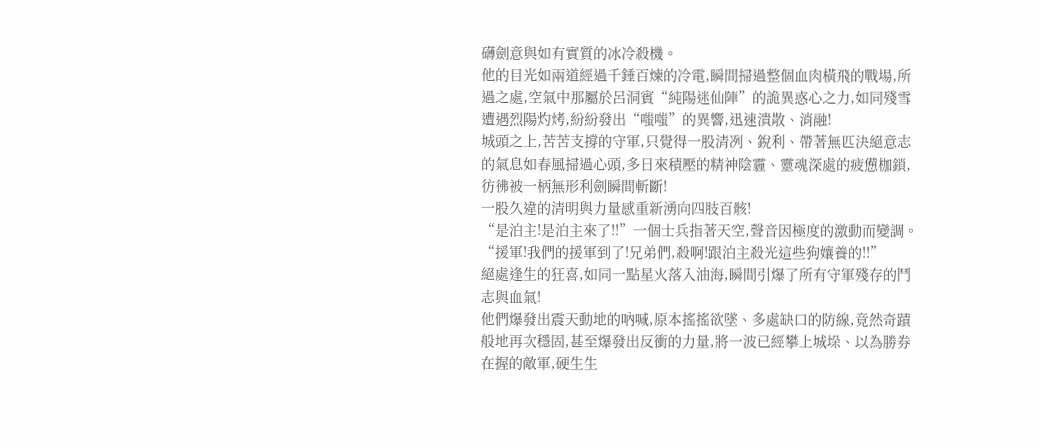礴劍意與如有實質的冰冷殺機。
他的目光如兩道經過千錘百煉的冷電,瞬間掃過整個血肉橫飛的戰場,所過之處,空氣中那屬於呂洞賓“純陽迷仙陣”的詭異惑心之力,如同殘雪遭遇烈陽灼烤,紛紛發出“嗤嗤”的異響,迅速潰散、消融!
城頭之上,苦苦支撐的守軍,只覺得一股清冽、銳利、帶著無匹決絕意志的氣息如春風掃過心頭,多日來積壓的精神陰霾、靈魂深處的疲憊枷鎖,彷彿被一柄無形利劍瞬間斬斷!
一股久違的清明與力量感重新湧向四肢百骸!
“是泊主!是泊主來了!!”一個士兵指著天空,聲音因極度的激動而變調。
“援軍!我們的援軍到了!兄弟們,殺啊!跟泊主殺光這些狗孃養的!!”
絕處逢生的狂喜,如同一點星火落入油海,瞬間引爆了所有守軍殘存的鬥志與血氣!
他們爆發出震天動地的吶喊,原本搖搖欲墜、多處缺口的防線,竟然奇蹟般地再次穩固,甚至爆發出反衝的力量,將一波已經攀上城垛、以為勝券在握的敵軍,硬生生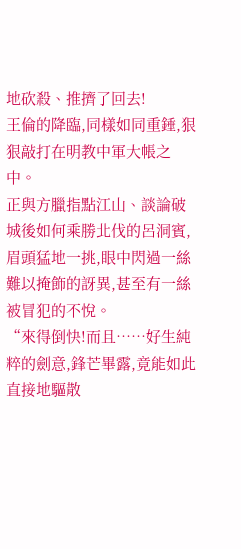地砍殺、推擠了回去!
王倫的降臨,同樣如同重錘,狠狠敲打在明教中軍大帳之中。
正與方臘指點江山、談論破城後如何乘勝北伐的呂洞賓,眉頭猛地一挑,眼中閃過一絲難以掩飾的訝異,甚至有一絲被冒犯的不悅。
“來得倒快!而且……好生純粹的劍意,鋒芒畢露,竟能如此直接地驅散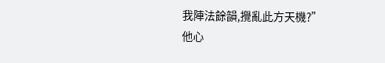我陣法餘韻,攪亂此方天機?”
他心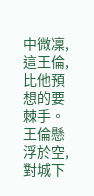中微凜,這王倫,比他預想的要棘手。
王倫懸浮於空,對城下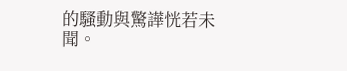的騷動與驚譁恍若未聞。